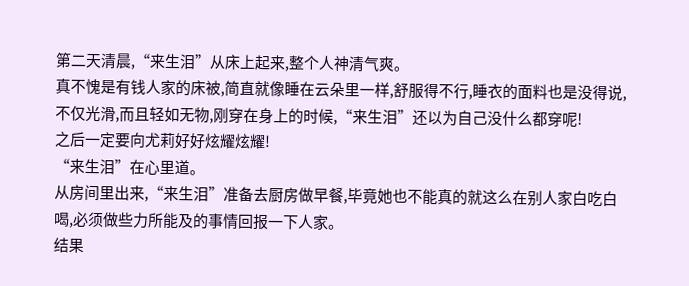第二天清晨,“来生泪”从床上起来,整个人神清气爽。
真不愧是有钱人家的床被,简直就像睡在云朵里一样,舒服得不行,睡衣的面料也是没得说,不仅光滑,而且轻如无物,刚穿在身上的时候,“来生泪”还以为自己没什么都穿呢!
之后一定要向尤莉好好炫耀炫耀!
“来生泪”在心里道。
从房间里出来,“来生泪”准备去厨房做早餐,毕竟她也不能真的就这么在别人家白吃白喝,必须做些力所能及的事情回报一下人家。
结果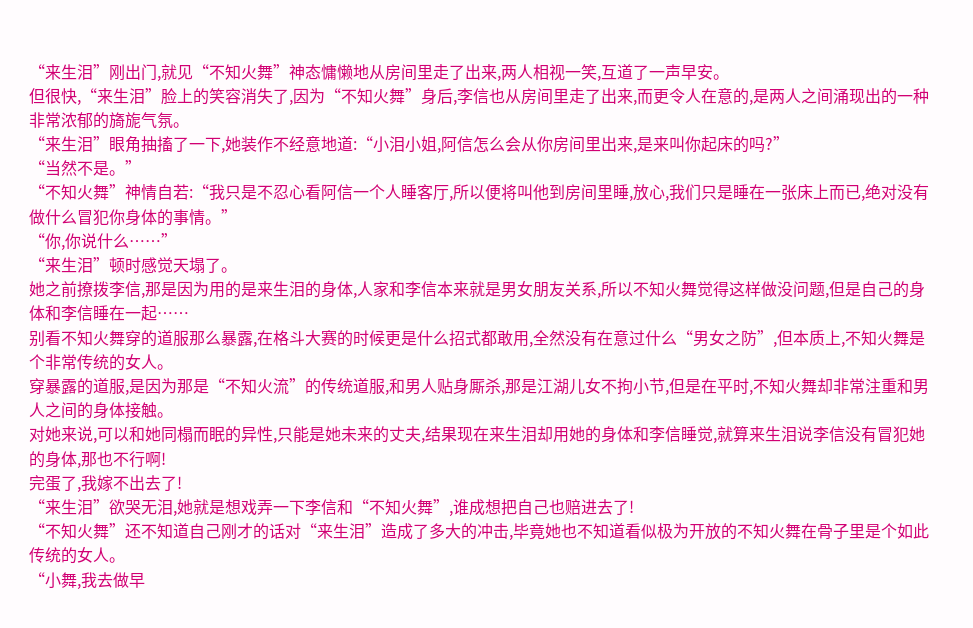“来生泪”刚出门,就见“不知火舞”神态慵懒地从房间里走了出来,两人相视一笑,互道了一声早安。
但很快,“来生泪”脸上的笑容消失了,因为“不知火舞”身后,李信也从房间里走了出来,而更令人在意的,是两人之间涌现出的一种非常浓郁的旖旎气氛。
“来生泪”眼角抽搐了一下,她装作不经意地道:“小泪小姐,阿信怎么会从你房间里出来,是来叫你起床的吗?”
“当然不是。”
“不知火舞”神情自若:“我只是不忍心看阿信一个人睡客厅,所以便将叫他到房间里睡,放心,我们只是睡在一张床上而已,绝对没有做什么冒犯你身体的事情。”
“你,你说什么……”
“来生泪”顿时感觉天塌了。
她之前撩拨李信,那是因为用的是来生泪的身体,人家和李信本来就是男女朋友关系,所以不知火舞觉得这样做没问题,但是自己的身体和李信睡在一起……
别看不知火舞穿的道服那么暴露,在格斗大赛的时候更是什么招式都敢用,全然没有在意过什么“男女之防”,但本质上,不知火舞是个非常传统的女人。
穿暴露的道服,是因为那是“不知火流”的传统道服,和男人贴身厮杀,那是江湖儿女不拘小节,但是在平时,不知火舞却非常注重和男人之间的身体接触。
对她来说,可以和她同榻而眠的异性,只能是她未来的丈夫,结果现在来生泪却用她的身体和李信睡觉,就算来生泪说李信没有冒犯她的身体,那也不行啊!
完蛋了,我嫁不出去了!
“来生泪”欲哭无泪,她就是想戏弄一下李信和“不知火舞”,谁成想把自己也赔进去了!
“不知火舞”还不知道自己刚才的话对“来生泪”造成了多大的冲击,毕竟她也不知道看似极为开放的不知火舞在骨子里是个如此传统的女人。
“小舞,我去做早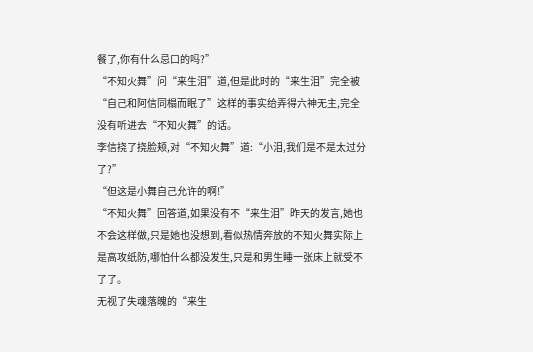餐了,你有什么忌口的吗?”
“不知火舞”问“来生泪”道,但是此时的“来生泪”完全被“自己和阿信同榻而眠了”这样的事实给弄得六神无主,完全没有听进去“不知火舞”的话。
李信挠了挠脸颊,对“不知火舞”道:“小泪,我们是不是太过分了?”
“但这是小舞自己允许的啊!”
“不知火舞”回答道,如果没有不“来生泪”昨天的发言,她也不会这样做,只是她也没想到,看似热情奔放的不知火舞实际上是高攻纸防,哪怕什么都没发生,只是和男生睡一张床上就受不了了。
无视了失魂落魄的“来生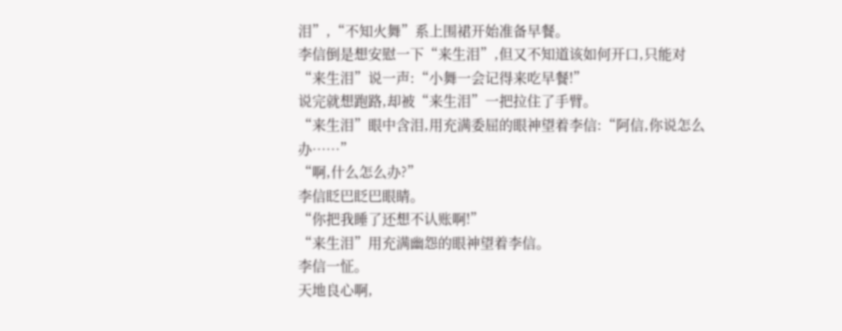泪”,“不知火舞”系上围裙开始准备早餐。
李信倒是想安慰一下“来生泪”,但又不知道该如何开口,只能对“来生泪”说一声:“小舞一会记得来吃早餐!”
说完就想跑路,却被“来生泪”一把拉住了手臂。
“来生泪”眼中含泪,用充满委屈的眼神望着李信:“阿信,你说怎么办……”
“啊,什么怎么办?”
李信眨巴眨巴眼睛。
“你把我睡了还想不认账啊!”
“来生泪”用充满幽怨的眼神望着李信。
李信一怔。
天地良心啊,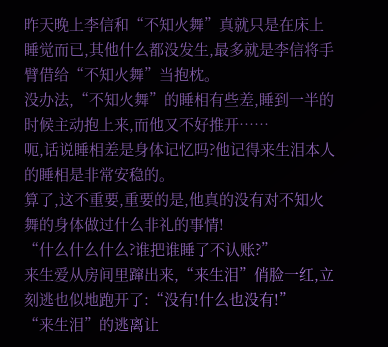昨天晚上李信和“不知火舞”真就只是在床上睡觉而已,其他什么都没发生,最多就是李信将手臂借给“不知火舞”当抱枕。
没办法,“不知火舞”的睡相有些差,睡到一半的时候主动抱上来,而他又不好推开……
呃,话说睡相差是身体记忆吗?他记得来生泪本人的睡相是非常安稳的。
算了,这不重要,重要的是,他真的没有对不知火舞的身体做过什么非礼的事情!
“什么什么什么?谁把谁睡了不认账?”
来生爱从房间里蹿出来,“来生泪”俏脸一红,立刻逃也似地跑开了:“没有!什么也没有!”
“来生泪”的逃离让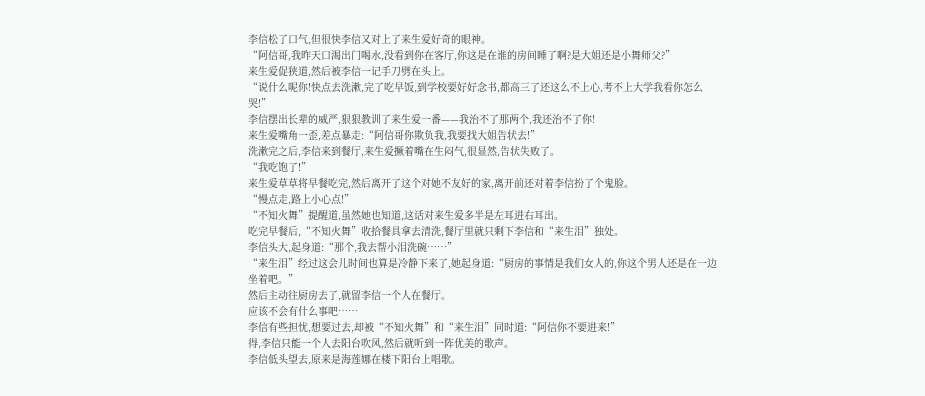李信松了口气,但很快李信又对上了来生爱好奇的眼神。
“阿信哥,我昨天口渴出门喝水,没看到你在客厅,你这是在谁的房间睡了啊?是大姐还是小舞师父?”
来生爱促狭道,然后被李信一记手刀劈在头上。
“说什么呢你!快点去洗漱,完了吃早饭,到学校要好好念书,都高三了还这么不上心,考不上大学我看你怎么哭!”
李信摆出长辈的威严,狠狠教训了来生爱一番——我治不了那两个,我还治不了你!
来生爱嘴角一歪,差点暴走:“阿信哥你欺负我,我要找大姐告状去!”
洗漱完之后,李信来到餐厅,来生爱撅着嘴在生闷气,很显然,告状失败了。
“我吃饱了!”
来生爱草草将早餐吃完,然后离开了这个对她不友好的家,离开前还对着李信扮了个鬼脸。
“慢点走,路上小心点!”
“不知火舞”提醒道,虽然她也知道,这话对来生爱多半是左耳进右耳出。
吃完早餐后,“不知火舞”收拾餐具拿去清洗,餐厅里就只剩下李信和“来生泪”独处。
李信头大,起身道:“那个,我去帮小泪洗碗……”
“来生泪”经过这会儿时间也算是冷静下来了,她起身道:“厨房的事情是我们女人的,你这个男人还是在一边坐着吧。”
然后主动往厨房去了,就留李信一个人在餐厅。
应该不会有什么事吧……
李信有些担忧,想要过去,却被“不知火舞”和“来生泪”同时道:“阿信你不要进来!”
得,李信只能一个人去阳台吹风,然后就听到一阵优美的歌声。
李信低头望去,原来是海莲娜在楼下阳台上唱歌。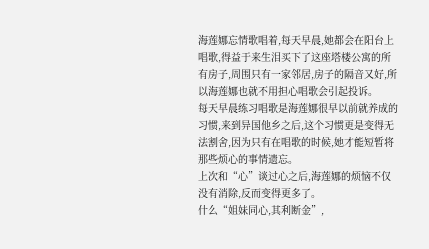海莲娜忘情歌唱着,每天早晨,她都会在阳台上唱歌,得益于来生泪买下了这座塔楼公寓的所有房子,周围只有一家邻居,房子的隔音又好,所以海莲娜也就不用担心唱歌会引起投诉。
每天早晨练习唱歌是海莲娜很早以前就养成的习惯,来到异国他乡之后,这个习惯更是变得无法割舍,因为只有在唱歌的时候,她才能短暂将那些烦心的事情遗忘。
上次和“心”谈过心之后,海莲娜的烦恼不仅没有消除,反而变得更多了。
什么“姐妹同心,其利断金”,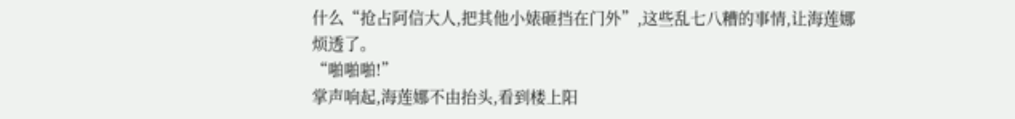什么“抢占阿信大人,把其他小婊砸挡在门外”,这些乱七八糟的事情,让海莲娜烦透了。
“啪啪啪!”
掌声响起,海莲娜不由抬头,看到楼上阳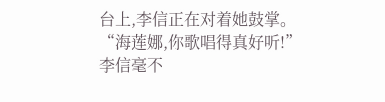台上,李信正在对着她鼓掌。
“海莲娜,你歌唱得真好听!”
李信毫不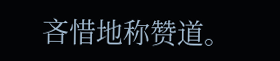吝惜地称赞道。